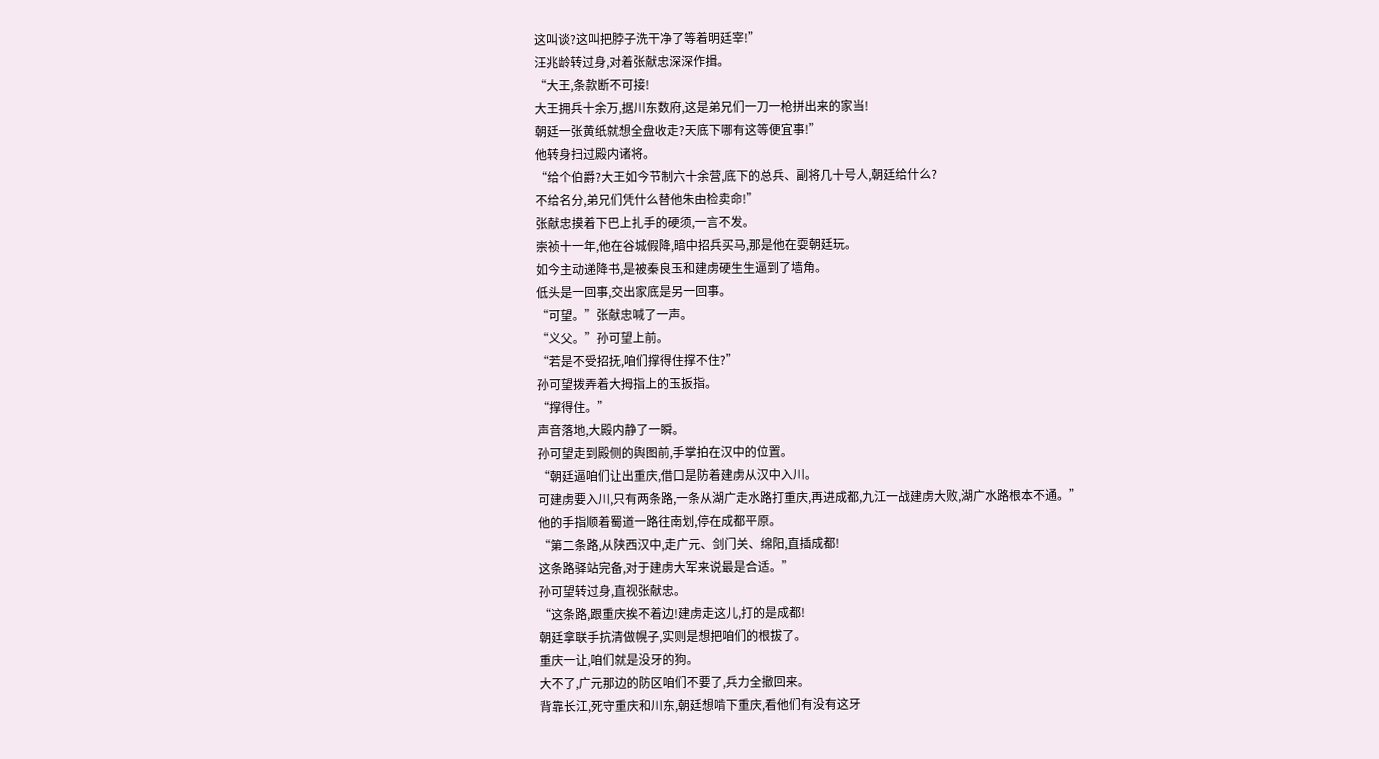这叫谈?这叫把脖子洗干净了等着明廷宰!”
汪兆龄转过身,对着张献忠深深作揖。
“大王,条款断不可接!
大王拥兵十余万,据川东数府,这是弟兄们一刀一枪拼出来的家当!
朝廷一张黄纸就想全盘收走?天底下哪有这等便宜事!”
他转身扫过殿内诸将。
“给个伯爵?大王如今节制六十余营,底下的总兵、副将几十号人,朝廷给什么?
不给名分,弟兄们凭什么替他朱由检卖命!”
张献忠摸着下巴上扎手的硬须,一言不发。
崇祯十一年,他在谷城假降,暗中招兵买马,那是他在耍朝廷玩。
如今主动递降书,是被秦良玉和建虏硬生生逼到了墙角。
低头是一回事,交出家底是另一回事。
“可望。”张献忠喊了一声。
“义父。”孙可望上前。
“若是不受招抚,咱们撑得住撑不住?”
孙可望拨弄着大拇指上的玉扳指。
“撑得住。”
声音落地,大殿内静了一瞬。
孙可望走到殿侧的舆图前,手掌拍在汉中的位置。
“朝廷逼咱们让出重庆,借口是防着建虏从汉中入川。
可建虏要入川,只有两条路,一条从湖广走水路打重庆,再进成都,九江一战建虏大败,湖广水路根本不通。”
他的手指顺着蜀道一路往南划,停在成都平原。
“第二条路,从陕西汉中,走广元、剑门关、绵阳,直插成都!
这条路驿站完备,对于建虏大军来说最是合适。”
孙可望转过身,直视张献忠。
“这条路,跟重庆挨不着边!建虏走这儿,打的是成都!
朝廷拿联手抗清做幌子,实则是想把咱们的根拔了。
重庆一让,咱们就是没牙的狗。
大不了,广元那边的防区咱们不要了,兵力全撤回来。
背靠长江,死守重庆和川东,朝廷想啃下重庆,看他们有没有这牙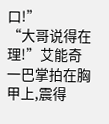口!”
“大哥说得在理!”艾能奇一巴掌拍在胸甲上,震得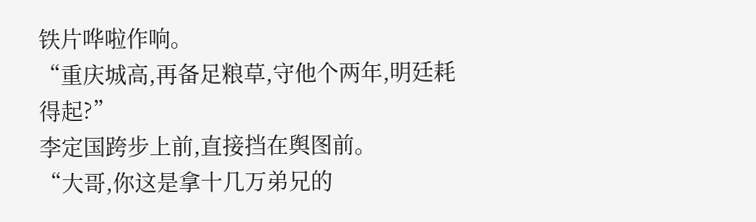铁片哗啦作响。
“重庆城高,再备足粮草,守他个两年,明廷耗得起?”
李定国跨步上前,直接挡在舆图前。
“大哥,你这是拿十几万弟兄的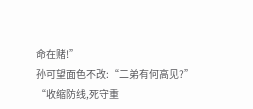命在赌!”
孙可望面色不改:“二弟有何高见?”
“收缩防线,死守重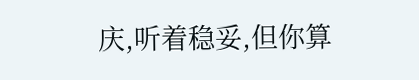庆,听着稳妥,但你算